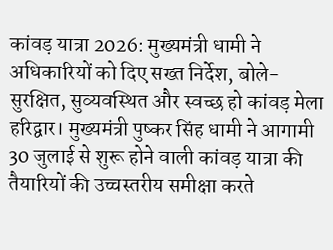कांवड़ यात्रा 2026: मुख्यमंत्री धामी ने अधिकारियों को दिए सख्त निर्देश, बोले- सुरक्षित, सुव्यवस्थित और स्वच्छ हो कांवड़ मेला
हरिद्वार। मुख्यमंत्री पुष्कर सिंह धामी ने आगामी 30 जुलाई से शुरू होने वाली कांवड़ यात्रा की तैयारियों की उच्चस्तरीय समीक्षा करते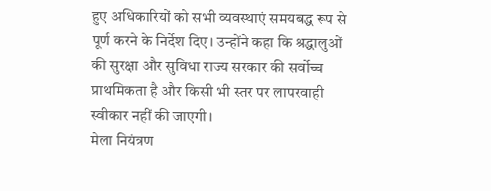हुए अधिकारियों को सभी व्यवस्थाएं समयबद्ध रूप से पूर्ण करने के निर्देश दिए। उन्होंने कहा कि श्रद्धालुओं की सुरक्षा और सुविधा राज्य सरकार की सर्वोच्च प्राथमिकता है और किसी भी स्तर पर लापरवाही स्वीकार नहीं की जाएगी।
मेला नियंत्रण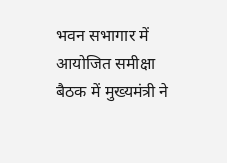भवन सभागार में आयोजित समीक्षा बैठक में मुख्यमंत्री ने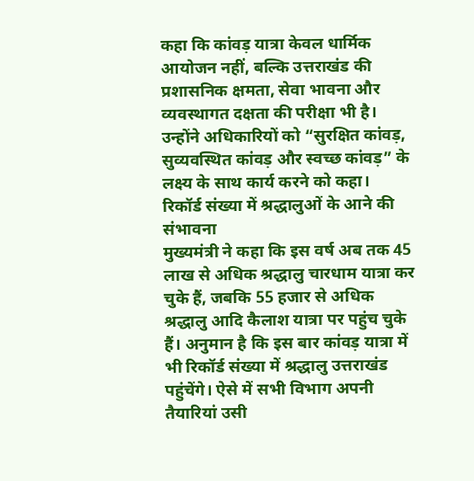कहा कि कांवड़ यात्रा केवल धार्मिक आयोजन नहीं, बल्कि उत्तराखंड की प्रशासनिक क्षमता, सेवा भावना और व्यवस्थागत दक्षता की परीक्षा भी है। उन्होंने अधिकारियों को “सुरक्षित कांवड़, सुव्यवस्थित कांवड़ और स्वच्छ कांवड़” के लक्ष्य के साथ कार्य करने को कहा।
रिकॉर्ड संख्या में श्रद्धालुओं के आने की संभावना
मुख्यमंत्री ने कहा कि इस वर्ष अब तक 45 लाख से अधिक श्रद्धालु चारधाम यात्रा कर चुके हैं, जबकि 55 हजार से अधिक श्रद्धालु आदि कैलाश यात्रा पर पहुंच चुके हैं। अनुमान है कि इस बार कांवड़ यात्रा में भी रिकॉर्ड संख्या में श्रद्धालु उत्तराखंड पहुंचेंगे। ऐसे में सभी विभाग अपनी तैयारियां उसी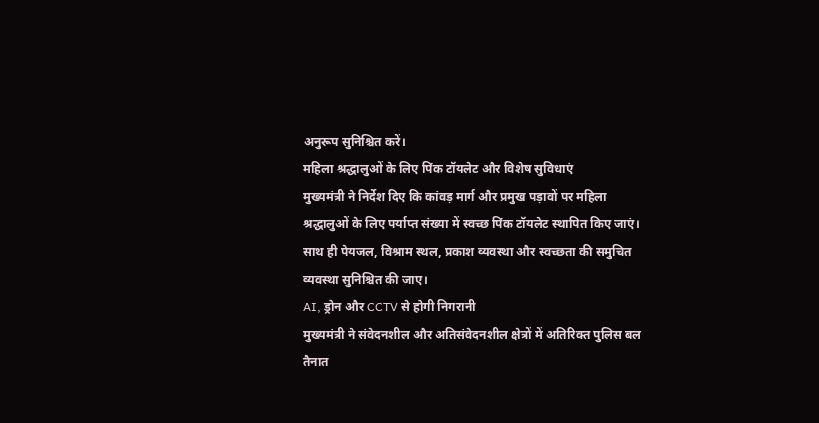अनुरूप सुनिश्चित करें।
महिला श्रद्धालुओं के लिए पिंक टॉयलेट और विशेष सुविधाएं
मुख्यमंत्री ने निर्देश दिए कि कांवड़ मार्ग और प्रमुख पड़ावों पर महिला श्रद्धालुओं के लिए पर्याप्त संख्या में स्वच्छ पिंक टॉयलेट स्थापित किए जाएं। साथ ही पेयजल, विश्राम स्थल, प्रकाश व्यवस्था और स्वच्छता की समुचित व्यवस्था सुनिश्चित की जाए।
AI, ड्रोन और CCTV से होगी निगरानी
मुख्यमंत्री ने संवेदनशील और अतिसंवेदनशील क्षेत्रों में अतिरिक्त पुलिस बल तैनात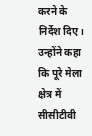करने के निर्देश दिए। उन्होंने कहा कि पूरे मेला क्षेत्र में सीसीटीवी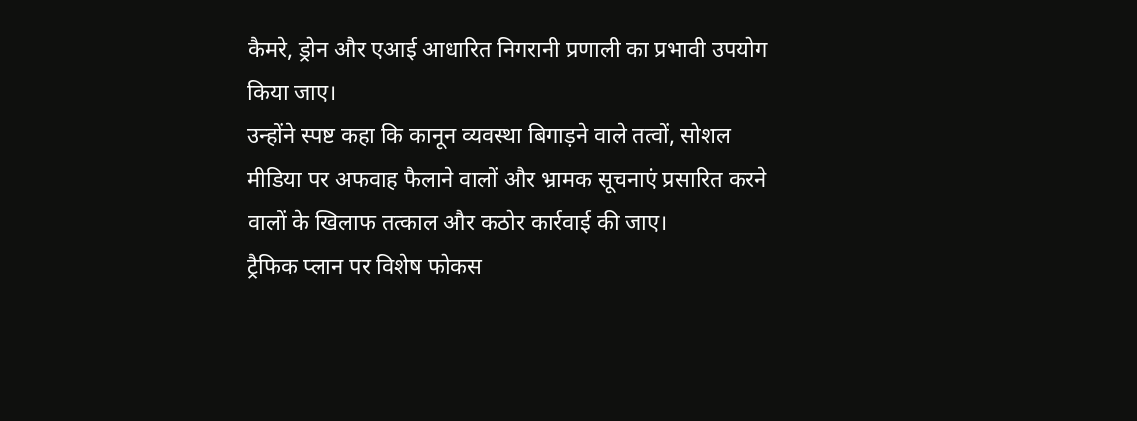कैमरे, ड्रोन और एआई आधारित निगरानी प्रणाली का प्रभावी उपयोग किया जाए।
उन्होंने स्पष्ट कहा कि कानून व्यवस्था बिगाड़ने वाले तत्वों, सोशल मीडिया पर अफवाह फैलाने वालों और भ्रामक सूचनाएं प्रसारित करने वालों के खिलाफ तत्काल और कठोर कार्रवाई की जाए।
ट्रैफिक प्लान पर विशेष फोकस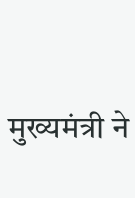मुख्यमंत्री ने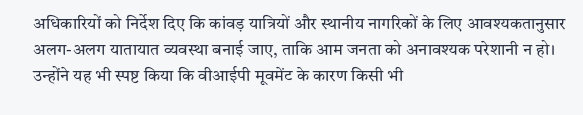अधिकारियों को निर्देश दिए कि कांवड़ यात्रियों और स्थानीय नागरिकों के लिए आवश्यकतानुसार अलग-अलग यातायात व्यवस्था बनाई जाए, ताकि आम जनता को अनावश्यक परेशानी न हो।
उन्होंने यह भी स्पष्ट किया कि वीआईपी मूवमेंट के कारण किसी भी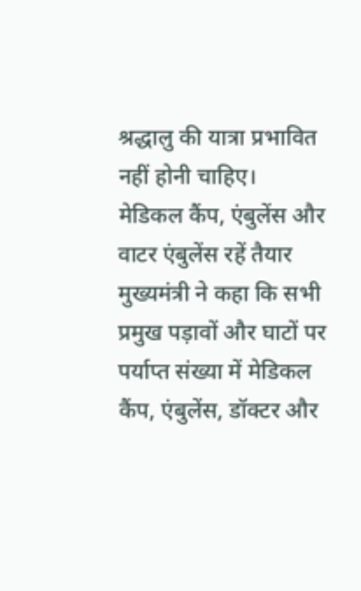श्रद्धालु की यात्रा प्रभावित नहीं होनी चाहिए।
मेडिकल कैंप, एंबुलेंस और वाटर एंबुलेंस रहें तैयार
मुख्यमंत्री ने कहा कि सभी प्रमुख पड़ावों और घाटों पर पर्याप्त संख्या में मेडिकल कैंप, एंबुलेंस, डॉक्टर और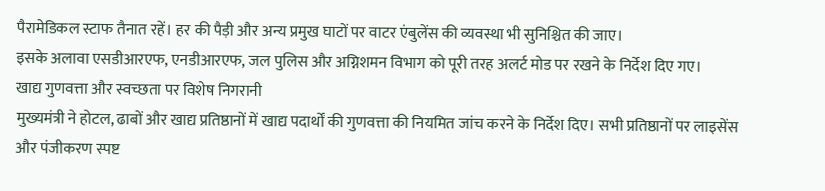पैरामेडिकल स्टाफ तैनात रहें। हर की पैड़ी और अन्य प्रमुख घाटों पर वाटर एंबुलेंस की व्यवस्था भी सुनिश्चित की जाए।
इसके अलावा एसडीआरएफ, एनडीआरएफ, जल पुलिस और अग्निशमन विभाग को पूरी तरह अलर्ट मोड पर रखने के निर्देश दिए गए।
खाद्य गुणवत्ता और स्वच्छता पर विशेष निगरानी
मुख्यमंत्री ने होटल, ढाबों और खाद्य प्रतिष्ठानों में खाद्य पदार्थों की गुणवत्ता की नियमित जांच करने के निर्देश दिए। सभी प्रतिष्ठानों पर लाइसेंस और पंजीकरण स्पष्ट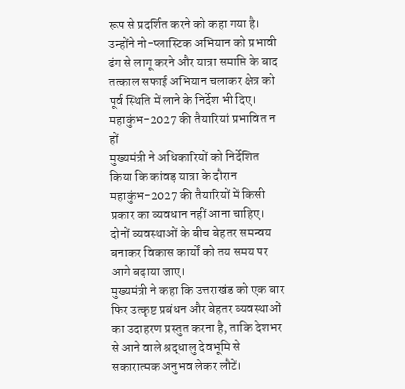रूप से प्रदर्शित करने को कहा गया है।
उन्होंने नो-प्लास्टिक अभियान को प्रभावी ढंग से लागू करने और यात्रा समाप्ति के बाद तत्काल सफाई अभियान चलाकर क्षेत्र को पूर्व स्थिति में लाने के निर्देश भी दिए।
महाकुंभ-2027 की तैयारियां प्रभावित न हों
मुख्यमंत्री ने अधिकारियों को निर्देशित किया कि कांवड़ यात्रा के दौरान महाकुंभ-2027 की तैयारियों में किसी प्रकार का व्यवधान नहीं आना चाहिए। दोनों व्यवस्थाओं के बीच बेहतर समन्वय बनाकर विकास कार्यों को तय समय पर आगे बढ़ाया जाए।
मुख्यमंत्री ने कहा कि उत्तराखंड को एक बार फिर उत्कृष्ट प्रबंधन और बेहतर व्यवस्थाओं का उदाहरण प्रस्तुत करना है, ताकि देशभर से आने वाले श्रद्धालु देवभूमि से सकारात्मक अनुभव लेकर लौटें।